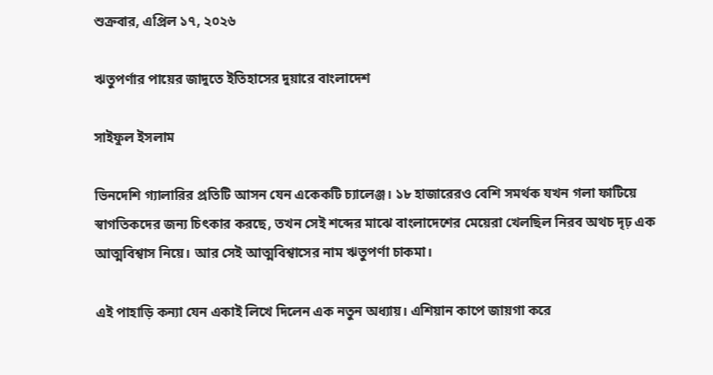শুক্রবার, এপ্রিল ১৭, ২০২৬

ঋতুপর্ণার পায়ের জাদুতে ইতিহাসের দুয়ারে বাংলাদেশ

সাইফুল ইসলাম

ভিনদেশি গ্যালারির প্রতিটি আসন যেন একেকটি চ্যালেঞ্জ। ১৮ হাজারেরও বেশি সমর্থক যখন গলা ফাটিয়ে স্বাগতিকদের জন্য চিৎকার করছে, তখন সেই শব্দের মাঝে বাংলাদেশের মেয়েরা খেলছিল নিরব অথচ দৃঢ় এক আত্মবিশ্বাস নিয়ে। আর সেই আত্মবিশ্বাসের নাম ঋতুপর্ণা চাকমা।

এই পাহাড়ি কন্যা যেন একাই লিখে দিলেন এক নতুন অধ্যায়। এশিয়ান কাপে জায়গা করে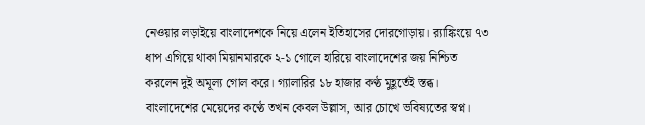নেওয়ার লড়াইয়ে বাংলাদেশকে নিয়ে এলেন ইতিহাসের দোরগোড়ায়। র‍্যাঙ্কিংয়ে ৭৩ ধাপ এগিয়ে থাকা মিয়ানমারকে ২-১ গোলে হারিয়ে বাংলাদেশের জয় নিশ্চিত করলেন দুই অমূল্য গোল করে। গ্যালারির ১৮ হাজার কণ্ঠ মুহূর্তেই স্তব্ধ। বাংলাদেশের মেয়েদের কণ্ঠে তখন কেবল উল্লাস, আর চোখে ভবিষ্যতের স্বপ্ন।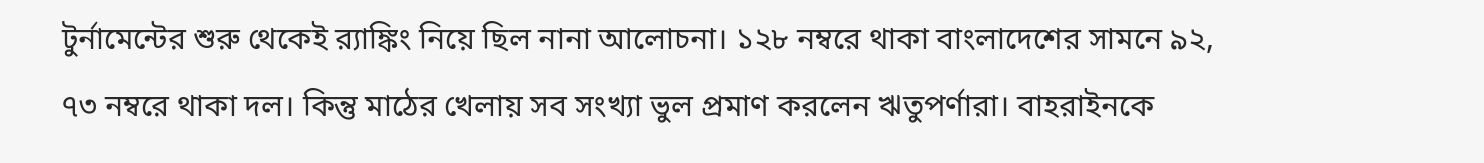টুর্নামেন্টের শুরু থেকেই র‍্যাঙ্কিং নিয়ে ছিল নানা আলোচনা। ১২৮ নম্বরে থাকা বাংলাদেশের সামনে ৯২, ৭৩ নম্বরে থাকা দল। কিন্তু মাঠের খেলায় সব সংখ্যা ভুল প্রমাণ করলেন ঋতুপর্ণারা। বাহরাইনকে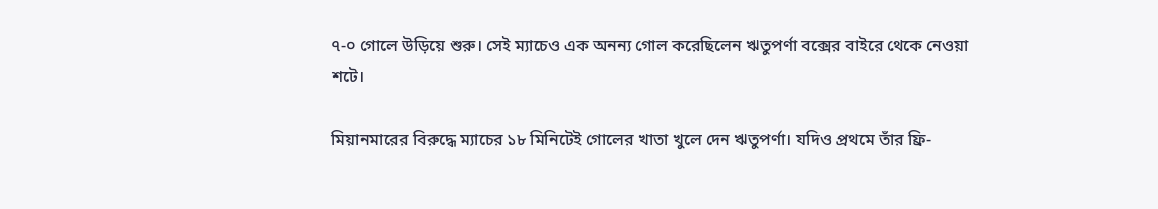৭-০ গোলে উড়িয়ে শুরু। সেই ম্যাচেও এক অনন্য গোল করেছিলেন ঋতুপর্ণা বক্সের বাইরে থেকে নেওয়া শটে।

মিয়ানমারের বিরুদ্ধে ম্যাচের ১৮ মিনিটেই গোলের খাতা খুলে দেন ঋতুপর্ণা। যদিও প্রথমে তাঁর ফ্রি-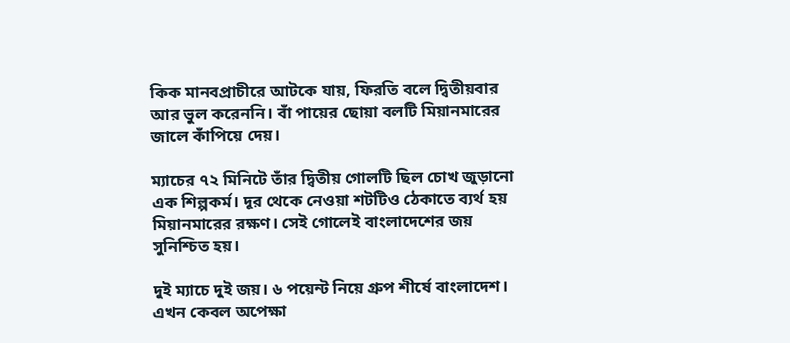কিক মানবপ্রাচীরে আটকে যায়, ফিরতি বলে দ্বিতীয়বার আর ভুল করেননি। বাঁ পায়ের ছোয়া বলটি মিয়ানমারের জালে কাঁপিয়ে দেয়।

ম্যাচের ৭২ মিনিটে তাঁর দ্বিতীয় গোলটি ছিল চোখ জুড়ানো এক শিল্পকর্ম। দূর থেকে নেওয়া শটটিও ঠেকাতে ব্যর্থ হয় মিয়ানমারের রক্ষণ। সেই গোলেই বাংলাদেশের জয় সুনিশ্চিত হয়।

দুই ম্যাচে দুই জয়। ৬ পয়েন্ট নিয়ে গ্রুপ শীর্ষে বাংলাদেশ। এখন কেবল অপেক্ষা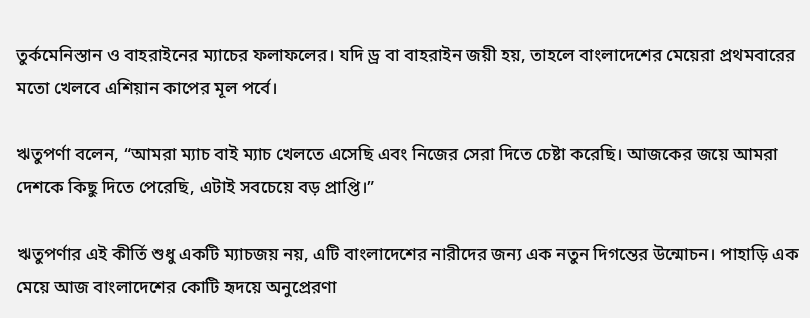তুর্কমেনিস্তান ও বাহরাইনের ম্যাচের ফলাফলের। যদি ড্র বা বাহরাইন জয়ী হয়, তাহলে বাংলাদেশের মেয়েরা প্রথমবারের মতো খেলবে এশিয়ান কাপের মূল পর্বে।

ঋতুপর্ণা বলেন, “আমরা ম্যাচ বাই ম্যাচ খেলতে এসেছি এবং নিজের সেরা দিতে চেষ্টা করেছি। আজকের জয়ে আমরা দেশকে কিছু দিতে পেরেছি, এটাই সবচেয়ে বড় প্রাপ্তি।”

ঋতুপর্ণার এই কীর্তি শুধু একটি ম্যাচজয় নয়, এটি বাংলাদেশের নারীদের জন্য এক নতুন দিগন্তের উন্মোচন। পাহাড়ি এক মেয়ে আজ বাংলাদেশের কোটি হৃদয়ে অনুপ্রেরণা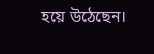হয়ে উঠেছেন।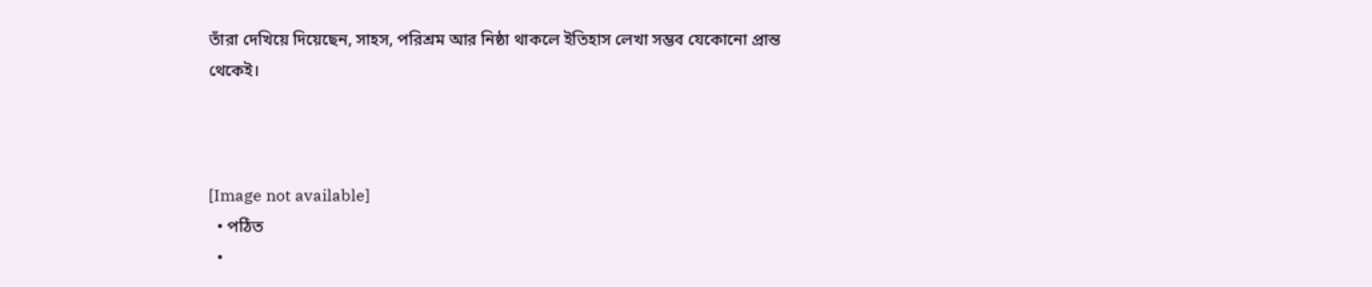তাঁরা দেখিয়ে দিয়েছেন, সাহস, পরিশ্রম আর নিষ্ঠা থাকলে ইতিহাস লেখা সম্ভব যেকোনো প্রান্ত থেকেই।



[Image not available]
  • পঠিত
  •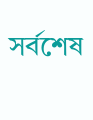সর্বশেষ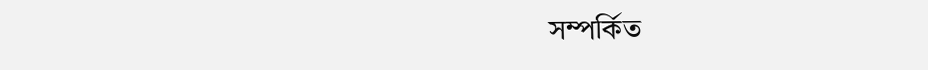সম্পর্কিত